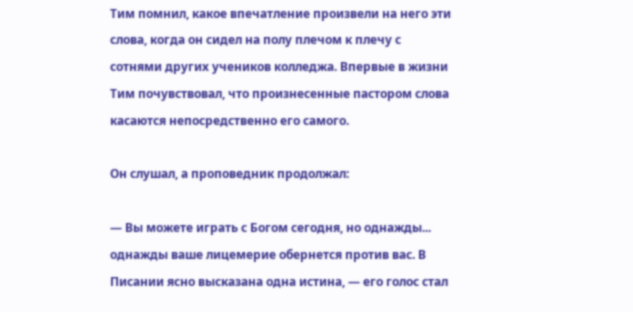Тим помнил, какое впечатление произвели на него эти слова, когда он сидел на полу плечом к плечу с сотнями других учеников колледжа. Впервые в жизни Тим почувствовал, что произнесенные пастором слова касаются непосредственно его самого.

Он слушал, а проповедник продолжал:

— Вы можете играть с Богом сегодня, но однажды... однажды ваше лицемерие обернется против вас. В Писании ясно высказана одна истина, — его голос стал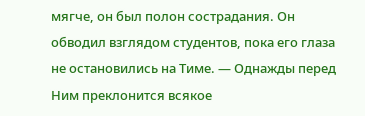мягче, он был полон сострадания. Он обводил взглядом студентов, пока его глаза не остановились на Тиме. — Однажды перед Ним преклонится всякое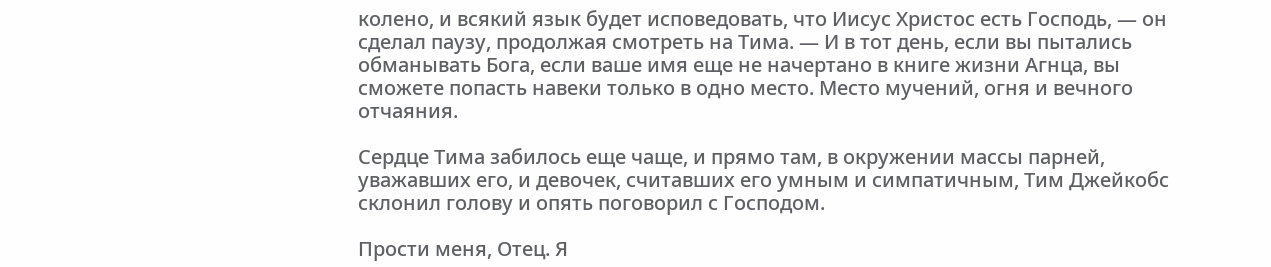колено, и всякий язык будет исповедовать, что Иисус Христос есть Господь, — он сделал паузу, продолжая смотреть на Тима. — И в тот день, если вы пытались обманывать Бога, если ваше имя еще не начертано в книге жизни Агнца, вы сможете попасть навеки только в одно место. Место мучений, огня и вечного отчаяния.

Сердце Тима забилось еще чаще, и прямо там, в окружении массы парней, уважавших его, и девочек, считавших его умным и симпатичным, Тим Джейкобс склонил голову и опять поговорил с Господом.

Прости меня, Отец. Я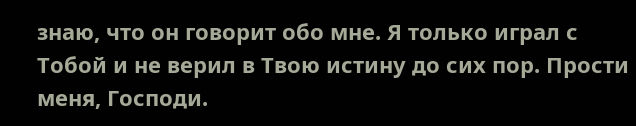знаю, что он говорит обо мне. Я только играл с Тобой и не верил в Твою истину до сих пор. Прости меня, Господи.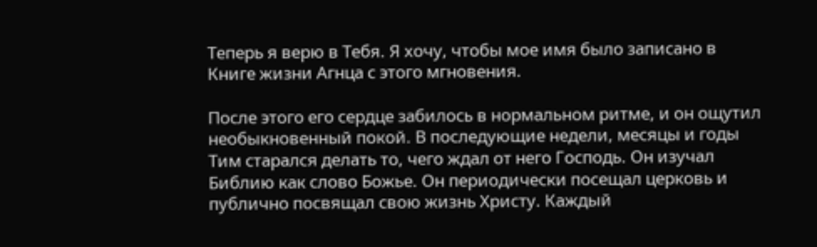Теперь я верю в Тебя. Я хочу, чтобы мое имя было записано в Книге жизни Агнца с этого мгновения.

После этого его сердце забилось в нормальном ритме, и он ощутил необыкновенный покой. В последующие недели, месяцы и годы Тим старался делать то, чего ждал от него Господь. Он изучал Библию как слово Божье. Он периодически посещал церковь и публично посвящал свою жизнь Христу. Каждый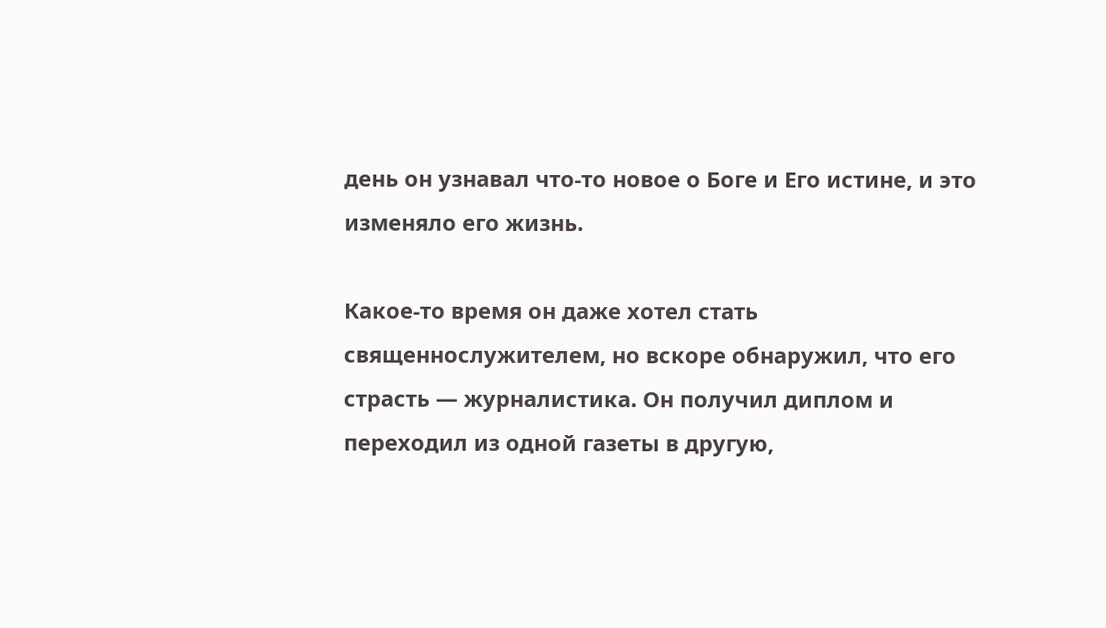день он узнавал что-то новое о Боге и Его истине, и это изменяло его жизнь.

Какое-то время он даже хотел стать священнослужителем, но вскоре обнаружил, что его страсть — журналистика. Он получил диплом и переходил из одной газеты в другую,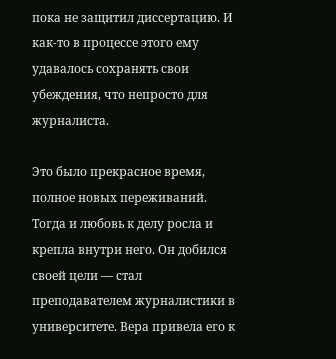пока не защитил диссертацию. И как-то в процессе этого ему удавалось сохранять свои убеждения, что непросто для журналиста.

Это было прекрасное время, полное новых переживаний. Тогда и любовь к делу росла и крепла внутри него. Он добился своей цели — стал преподавателем журналистики в университете. Вера привела его к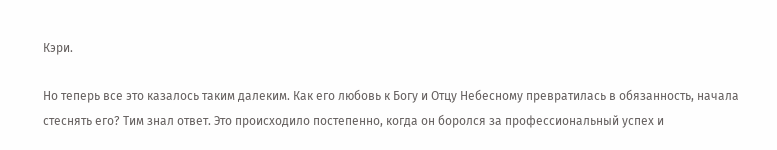Кэри.

Но теперь все это казалось таким далеким. Как его любовь к Богу и Отцу Небесному превратилась в обязанность, начала стеснять его? Тим знал ответ. Это происходило постепенно, когда он боролся за профессиональный успех и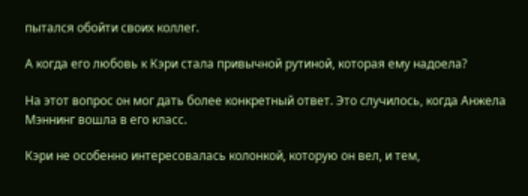пытался обойти своих коллег.

А когда его любовь к Кэри стала привычной рутиной, которая ему надоела?

На этот вопрос он мог дать более конкретный ответ. Это случилось, когда Анжела Мэннинг вошла в его класс.

Кэри не особенно интересовалась колонкой, которую он вел, и тем,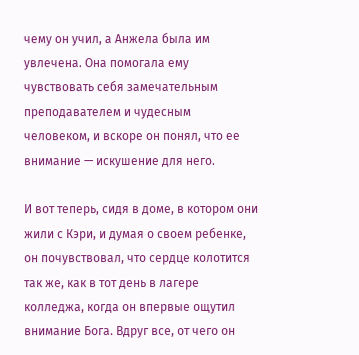чему он учил, а Анжела была им увлечена. Она помогала ему чувствовать себя замечательным преподавателем и чудесным человеком, и вскоре он понял, что ее внимание — искушение для него.

И вот теперь, сидя в доме, в котором они жили с Кэри, и думая о своем ребенке, он почувствовал, что сердце колотится так же, как в тот день в лагере колледжа, когда он впервые ощутил внимание Бога. Вдруг все, от чего он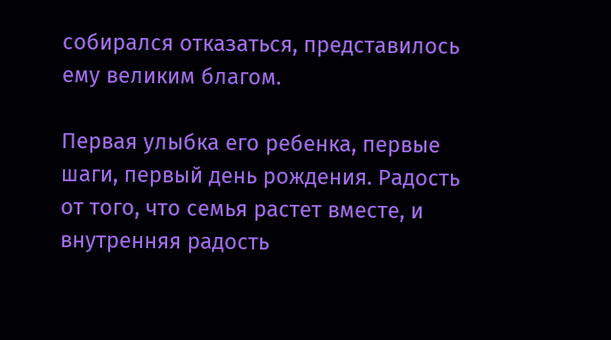собирался отказаться, представилось ему великим благом.

Первая улыбка его ребенка, первые шаги, первый день рождения. Радость от того, что семья растет вместе, и внутренняя радость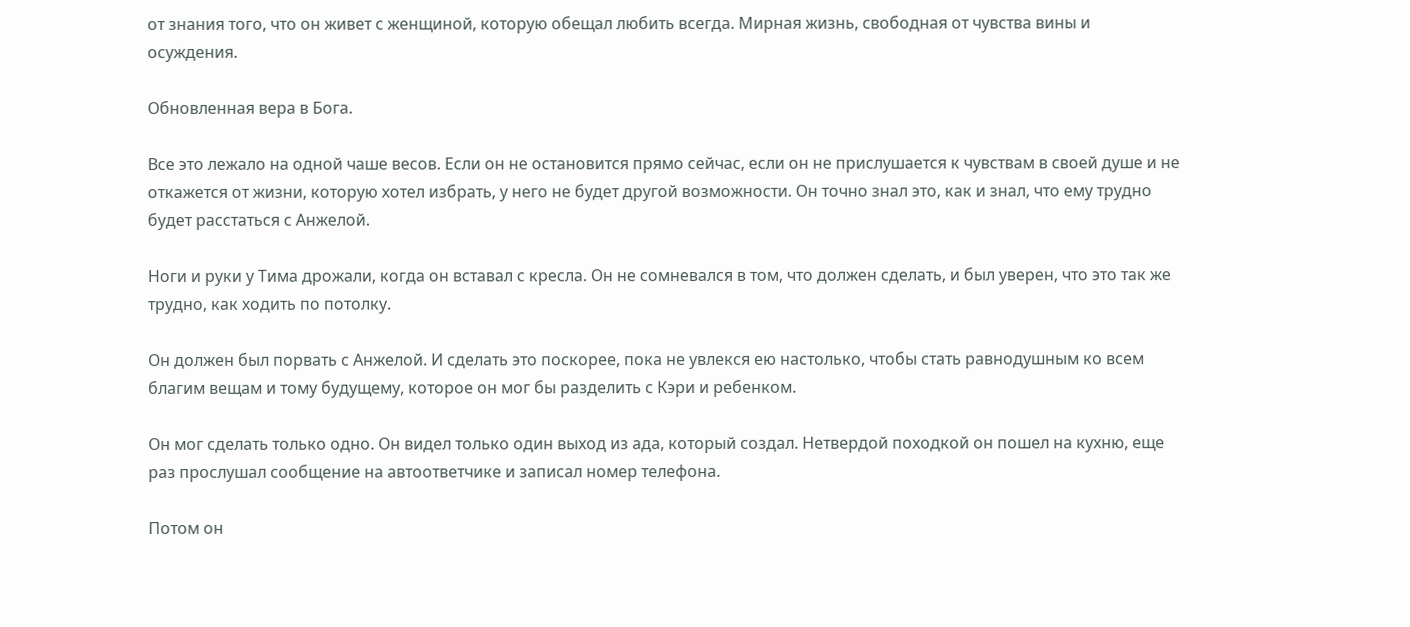от знания того, что он живет с женщиной, которую обещал любить всегда. Мирная жизнь, свободная от чувства вины и осуждения.

Обновленная вера в Бога.

Все это лежало на одной чаше весов. Если он не остановится прямо сейчас, если он не прислушается к чувствам в своей душе и не откажется от жизни, которую хотел избрать, у него не будет другой возможности. Он точно знал это, как и знал, что ему трудно будет расстаться с Анжелой.

Ноги и руки у Тима дрожали, когда он вставал с кресла. Он не сомневался в том, что должен сделать, и был уверен, что это так же трудно, как ходить по потолку.

Он должен был порвать с Анжелой. И сделать это поскорее, пока не увлекся ею настолько, чтобы стать равнодушным ко всем благим вещам и тому будущему, которое он мог бы разделить с Кэри и ребенком.

Он мог сделать только одно. Он видел только один выход из ада, который создал. Нетвердой походкой он пошел на кухню, еще раз прослушал сообщение на автоответчике и записал номер телефона.

Потом он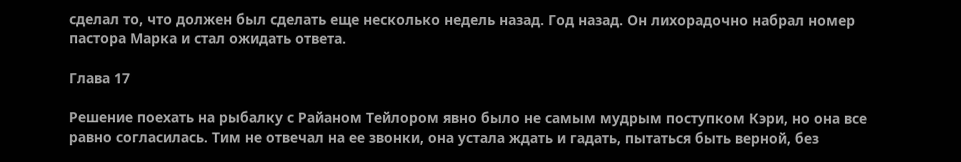сделал то, что должен был сделать еще несколько недель назад. Год назад. Он лихорадочно набрал номер пастора Марка и стал ожидать ответа.

Глава 17

Решение поехать на рыбалку с Райаном Тейлором явно было не самым мудрым поступком Кэри, но она все равно согласилась. Тим не отвечал на ее звонки, она устала ждать и гадать, пытаться быть верной, без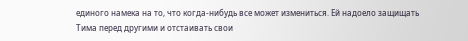единого намека на то, что когда-нибудь все может измениться. Ей надоело защищать Тима перед другими и отстаивать свои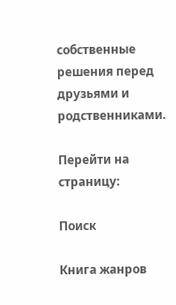собственные решения перед друзьями и родственниками.

Перейти на страницу:

Поиск

Книга жанров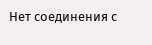Нет соединения с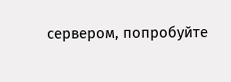сервером, попробуйте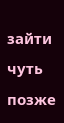зайти чуть позже